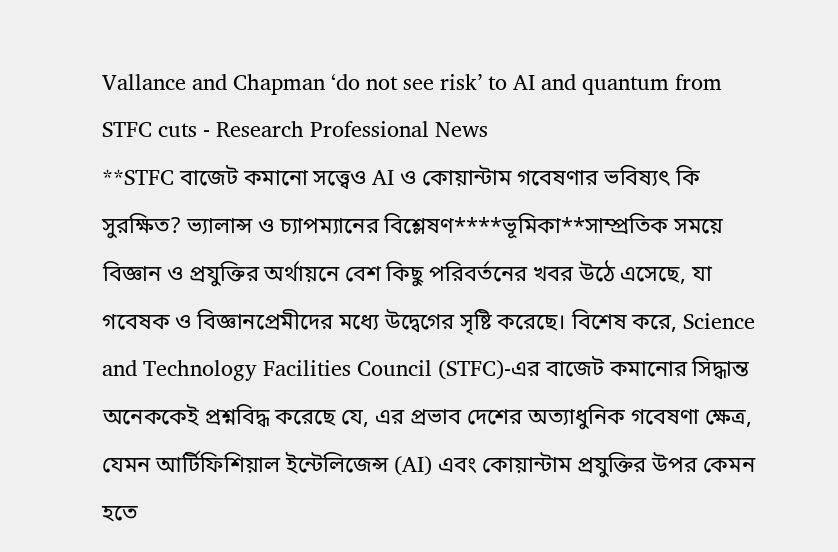Vallance and Chapman ‘do not see risk’ to AI and quantum from STFC cuts - Research Professional News
**STFC বাজেট কমানো সত্ত্বেও AI ও কোয়ান্টাম গবেষণার ভবিষ্যৎ কি সুরক্ষিত? ভ্যালান্স ও চ্যাপম্যানের বিশ্লেষণ****ভূমিকা**সাম্প্রতিক সময়ে বিজ্ঞান ও প্রযুক্তির অর্থায়নে বেশ কিছু পরিবর্তনের খবর উঠে এসেছে, যা গবেষক ও বিজ্ঞানপ্রেমীদের মধ্যে উদ্বেগের সৃষ্টি করেছে। বিশেষ করে, Science and Technology Facilities Council (STFC)-এর বাজেট কমানোর সিদ্ধান্ত অনেককেই প্রশ্নবিদ্ধ করেছে যে, এর প্রভাব দেশের অত্যাধুনিক গবেষণা ক্ষেত্র, যেমন আর্টিফিশিয়াল ইন্টেলিজেন্স (AI) এবং কোয়ান্টাম প্রযুক্তির উপর কেমন হতে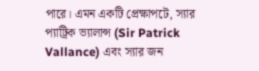পারে। এমন একটি প্রেক্ষাপটে, স্যার প্যাট্রিক ভ্যালান্স (Sir Patrick Vallance) এবং স্যার জন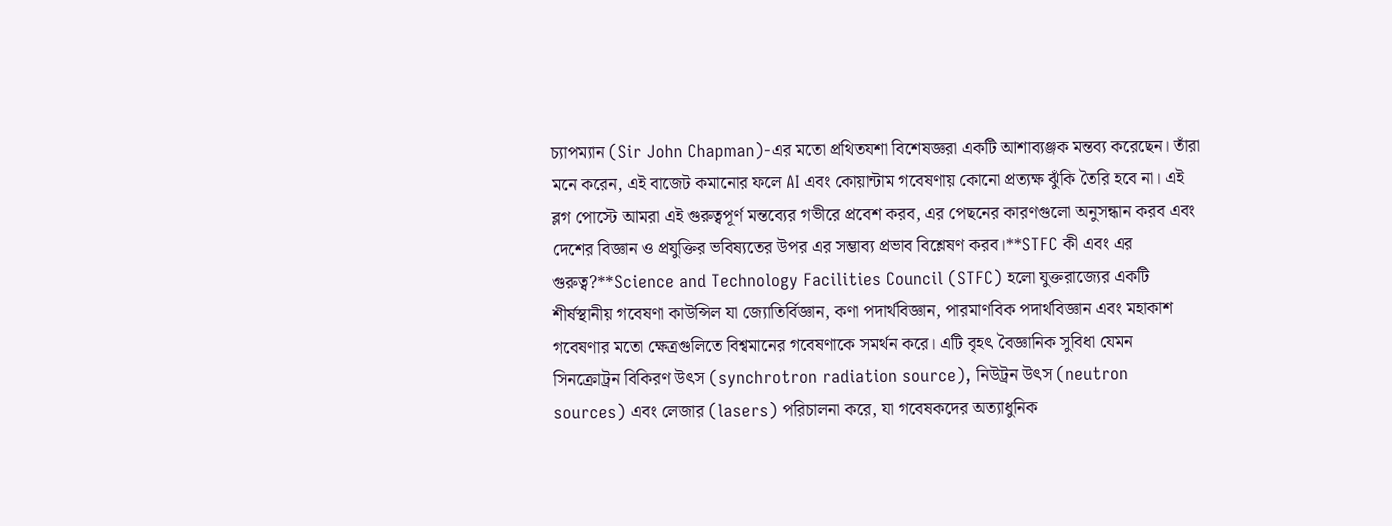চ্যাপম্যান (Sir John Chapman)-এর মতো প্রথিতযশা বিশেষজ্ঞরা একটি আশাব্যঞ্জক মন্তব্য করেছেন। তাঁরা মনে করেন, এই বাজেট কমানোর ফলে AI এবং কোয়ান্টাম গবেষণায় কোনো প্রত্যক্ষ ঝুঁকি তৈরি হবে না। এই ব্লগ পোস্টে আমরা এই গুরুত্বপূর্ণ মন্তব্যের গভীরে প্রবেশ করব, এর পেছনের কারণগুলো অনুসন্ধান করব এবং দেশের বিজ্ঞান ও প্রযুক্তির ভবিষ্যতের উপর এর সম্ভাব্য প্রভাব বিশ্লেষণ করব।**STFC কী এবং এর গুরুত্ব?**Science and Technology Facilities Council (STFC) হলো যুক্তরাজ্যের একটি শীর্ষস্থানীয় গবেষণা কাউন্সিল যা জ্যোতির্বিজ্ঞান, কণা পদার্থবিজ্ঞান, পারমাণবিক পদার্থবিজ্ঞান এবং মহাকাশ গবেষণার মতো ক্ষেত্রগুলিতে বিশ্বমানের গবেষণাকে সমর্থন করে। এটি বৃহৎ বৈজ্ঞানিক সুবিধা যেমন সিনক্রোট্রন বিকিরণ উৎস (synchrotron radiation source), নিউট্রন উৎস (neutron sources) এবং লেজার (lasers) পরিচালনা করে, যা গবেষকদের অত্যাধুনিক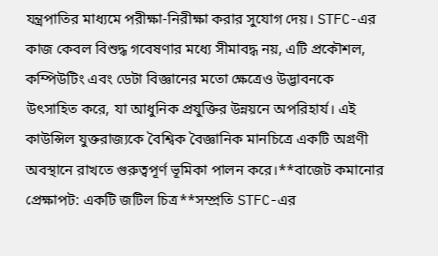যন্ত্রপাতির মাধ্যমে পরীক্ষা-নিরীক্ষা করার সুযোগ দেয়। STFC-এর কাজ কেবল বিশুদ্ধ গবেষণার মধ্যে সীমাবদ্ধ নয়, এটি প্রকৌশল, কম্পিউটিং এবং ডেটা বিজ্ঞানের মতো ক্ষেত্রেও উদ্ভাবনকে উৎসাহিত করে, যা আধুনিক প্রযুক্তির উন্নয়নে অপরিহার্য। এই কাউন্সিল যুক্তরাজ্যকে বৈশ্বিক বৈজ্ঞানিক মানচিত্রে একটি অগ্রণী অবস্থানে রাখতে গুরুত্বপূর্ণ ভূমিকা পালন করে।**বাজেট কমানোর প্রেক্ষাপট: একটি জটিল চিত্র**সম্প্রতি STFC-এর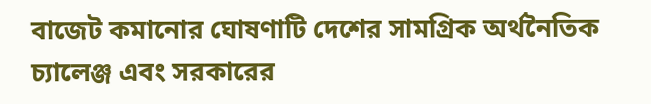বাজেট কমানোর ঘোষণাটি দেশের সামগ্রিক অর্থনৈতিক চ্যালেঞ্জ এবং সরকারের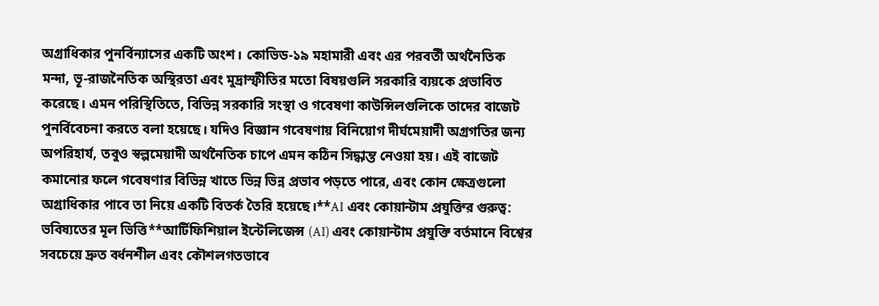অগ্রাধিকার পুনর্বিন্যাসের একটি অংশ। কোভিড-১৯ মহামারী এবং এর পরবর্তী অর্থনৈতিক মন্দা, ভূ-রাজনৈতিক অস্থিরতা এবং মুদ্রাস্ফীতির মতো বিষয়গুলি সরকারি ব্যয়কে প্রভাবিত করেছে। এমন পরিস্থিতিতে, বিভিন্ন সরকারি সংস্থা ও গবেষণা কাউন্সিলগুলিকে তাদের বাজেট পুনর্বিবেচনা করতে বলা হয়েছে। যদিও বিজ্ঞান গবেষণায় বিনিয়োগ দীর্ঘমেয়াদী অগ্রগতির জন্য অপরিহার্য, তবুও স্বল্পমেয়াদী অর্থনৈতিক চাপে এমন কঠিন সিদ্ধান্ত নেওয়া হয়। এই বাজেট কমানোর ফলে গবেষণার বিভিন্ন খাতে ভিন্ন ভিন্ন প্রভাব পড়তে পারে, এবং কোন ক্ষেত্রগুলো অগ্রাধিকার পাবে তা নিয়ে একটি বিতর্ক তৈরি হয়েছে।**AI এবং কোয়ান্টাম প্রযুক্তির গুরুত্ব: ভবিষ্যতের মূল ভিত্তি**আর্টিফিশিয়াল ইন্টেলিজেন্স (AI) এবং কোয়ান্টাম প্রযুক্তি বর্তমানে বিশ্বের সবচেয়ে দ্রুত বর্ধনশীল এবং কৌশলগতভাবে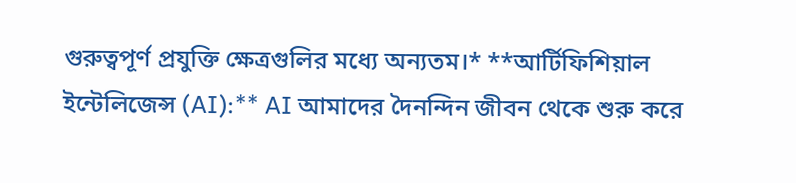গুরুত্বপূর্ণ প্রযুক্তি ক্ষেত্রগুলির মধ্যে অন্যতম।* **আর্টিফিশিয়াল ইন্টেলিজেন্স (AI):** AI আমাদের দৈনন্দিন জীবন থেকে শুরু করে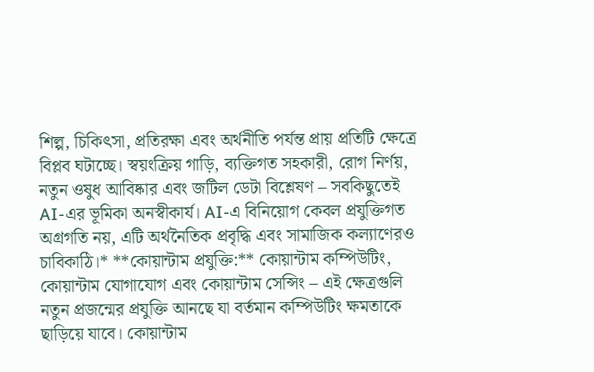শিল্প, চিকিৎসা, প্রতিরক্ষা এবং অর্থনীতি পর্যন্ত প্রায় প্রতিটি ক্ষেত্রে বিপ্লব ঘটাচ্ছে। স্বয়ংক্রিয় গাড়ি, ব্যক্তিগত সহকারী, রোগ নির্ণয়, নতুন ওষুধ আবিষ্কার এবং জটিল ডেটা বিশ্লেষণ – সবকিছুতেই AI-এর ভূমিকা অনস্বীকার্য। AI-এ বিনিয়োগ কেবল প্রযুক্তিগত অগ্রগতি নয়, এটি অর্থনৈতিক প্রবৃদ্ধি এবং সামাজিক কল্যাণেরও চাবিকাঠি।* **কোয়ান্টাম প্রযুক্তি:** কোয়ান্টাম কম্পিউটিং, কোয়ান্টাম যোগাযোগ এবং কোয়ান্টাম সেন্সিং – এই ক্ষেত্রগুলি নতুন প্রজন্মের প্রযুক্তি আনছে যা বর্তমান কম্পিউটিং ক্ষমতাকে ছাড়িয়ে যাবে। কোয়ান্টাম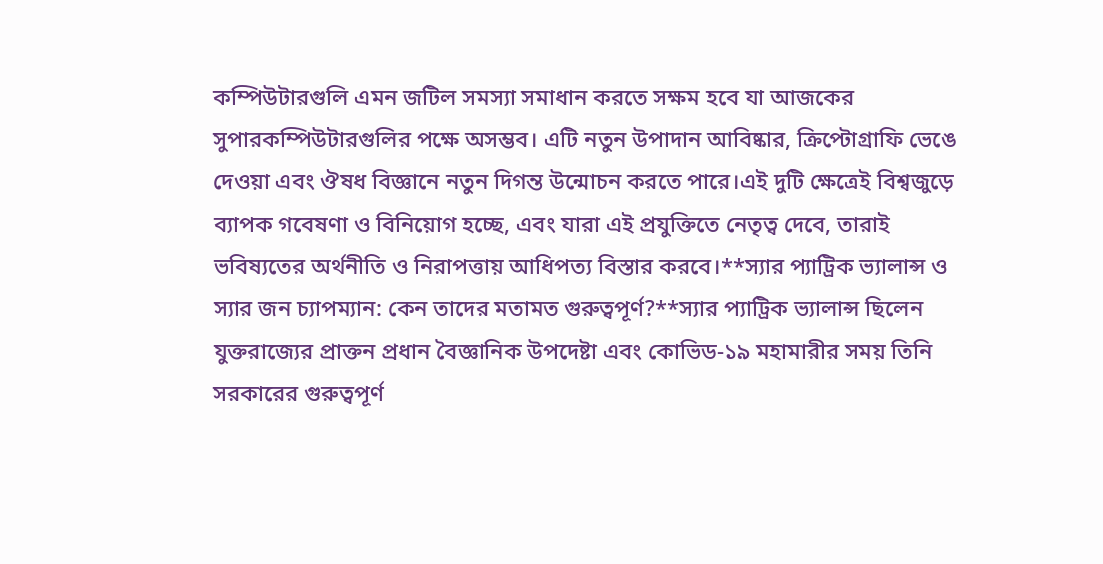কম্পিউটারগুলি এমন জটিল সমস্যা সমাধান করতে সক্ষম হবে যা আজকের সুপারকম্পিউটারগুলির পক্ষে অসম্ভব। এটি নতুন উপাদান আবিষ্কার, ক্রিপ্টোগ্রাফি ভেঙে দেওয়া এবং ঔষধ বিজ্ঞানে নতুন দিগন্ত উন্মোচন করতে পারে।এই দুটি ক্ষেত্রেই বিশ্বজুড়ে ব্যাপক গবেষণা ও বিনিয়োগ হচ্ছে, এবং যারা এই প্রযুক্তিতে নেতৃত্ব দেবে, তারাই ভবিষ্যতের অর্থনীতি ও নিরাপত্তায় আধিপত্য বিস্তার করবে।**স্যার প্যাট্রিক ভ্যালান্স ও স্যার জন চ্যাপম্যান: কেন তাদের মতামত গুরুত্বপূর্ণ?**স্যার প্যাট্রিক ভ্যালান্স ছিলেন যুক্তরাজ্যের প্রাক্তন প্রধান বৈজ্ঞানিক উপদেষ্টা এবং কোভিড-১৯ মহামারীর সময় তিনি সরকারের গুরুত্বপূর্ণ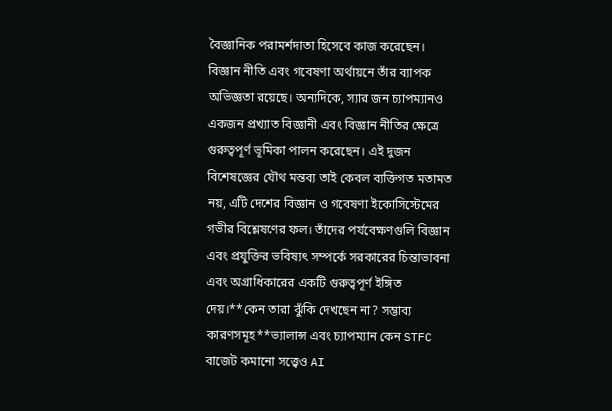বৈজ্ঞানিক পরামর্শদাতা হিসেবে কাজ করেছেন। বিজ্ঞান নীতি এবং গবেষণা অর্থায়নে তাঁর ব্যাপক অভিজ্ঞতা রয়েছে। অন্যদিকে, স্যার জন চ্যাপম্যানও একজন প্রখ্যাত বিজ্ঞানী এবং বিজ্ঞান নীতির ক্ষেত্রে গুরুত্বপূর্ণ ভূমিকা পালন করেছেন। এই দুজন বিশেষজ্ঞের যৌথ মন্তব্য তাই কেবল ব্যক্তিগত মতামত নয়, এটি দেশের বিজ্ঞান ও গবেষণা ইকোসিস্টেমের গভীর বিশ্লেষণের ফল। তাঁদের পর্যবেক্ষণগুলি বিজ্ঞান এবং প্রযুক্তির ভবিষ্যৎ সম্পর্কে সরকারের চিন্তাভাবনা এবং অগ্রাধিকারের একটি গুরুত্বপূর্ণ ইঙ্গিত দেয়।**কেন তারা ঝুঁকি দেখছেন না? সম্ভাব্য কারণসমূহ**ভ্যালান্স এবং চ্যাপম্যান কেন STFC বাজেট কমানো সত্ত্বেও AI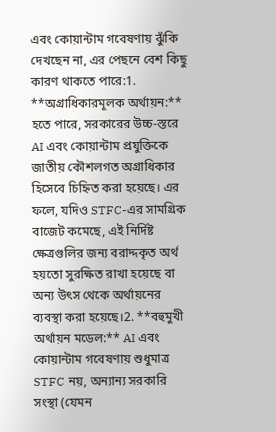এবং কোয়ান্টাম গবেষণায় ঝুঁকি দেখছেন না, এর পেছনে বেশ কিছু কারণ থাকতে পারে:1. **অগ্রাধিকারমূলক অর্থায়ন:** হতে পারে, সরকারের উচ্চ-স্তরে AI এবং কোয়ান্টাম প্রযুক্তিকে জাতীয় কৌশলগত অগ্রাধিকার হিসেবে চিহ্নিত করা হয়েছে। এর ফলে, যদিও STFC-এর সামগ্রিক বাজেট কমেছে, এই নির্দিষ্ট ক্ষেত্রগুলির জন্য বরাদ্দকৃত অর্থ হয়তো সুরক্ষিত রাখা হয়েছে বা অন্য উৎস থেকে অর্থায়নের ব্যবস্থা করা হয়েছে।2. **বহুমুখী অর্থায়ন মডেল:** AI এবং কোয়ান্টাম গবেষণায় শুধুমাত্র STFC নয়, অন্যান্য সরকারি সংস্থা (যেমন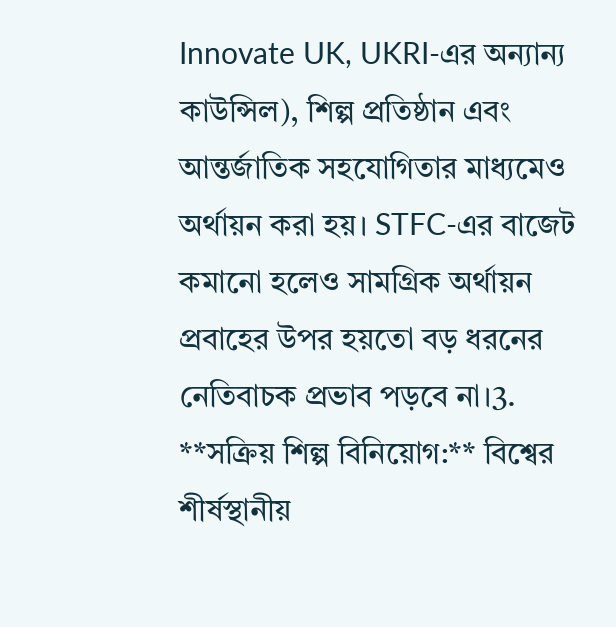Innovate UK, UKRI-এর অন্যান্য কাউন্সিল), শিল্প প্রতিষ্ঠান এবং আন্তর্জাতিক সহযোগিতার মাধ্যমেও অর্থায়ন করা হয়। STFC-এর বাজেট কমানো হলেও সামগ্রিক অর্থায়ন প্রবাহের উপর হয়তো বড় ধরনের নেতিবাচক প্রভাব পড়বে না।3. **সক্রিয় শিল্প বিনিয়োগ:** বিশ্বের শীর্ষস্থানীয়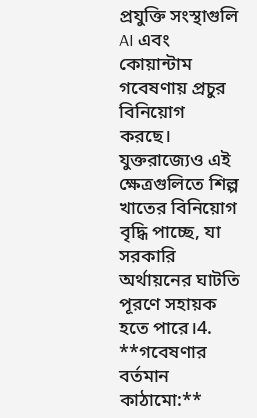প্রযুক্তি সংস্থাগুলি AI এবং কোয়ান্টাম গবেষণায় প্রচুর বিনিয়োগ করছে। যুক্তরাজ্যেও এই ক্ষেত্রগুলিতে শিল্প খাতের বিনিয়োগ বৃদ্ধি পাচ্ছে, যা সরকারি অর্থায়নের ঘাটতি পূরণে সহায়ক হতে পারে।4. **গবেষণার বর্তমান কাঠামো:**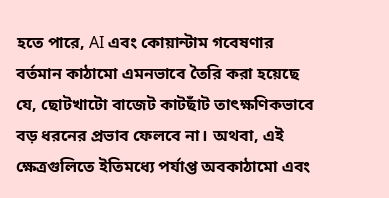হতে পারে, AI এবং কোয়ান্টাম গবেষণার বর্তমান কাঠামো এমনভাবে তৈরি করা হয়েছে যে, ছোটখাটো বাজেট কাটছাঁট তাৎক্ষণিকভাবে বড় ধরনের প্রভাব ফেলবে না। অথবা, এই ক্ষেত্রগুলিতে ইতিমধ্যে পর্যাপ্ত অবকাঠামো এবং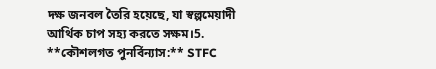দক্ষ জনবল তৈরি হয়েছে, যা স্বল্পমেয়াদী আর্থিক চাপ সহ্য করতে সক্ষম।5. **কৌশলগত পুনর্বিন্যাস:** STFC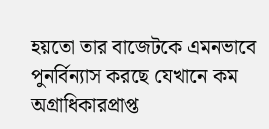হয়তো তার বাজেটকে এমনভাবে পুনর্বিন্যাস করছে যেখানে কম অগ্রাধিকারপ্রাপ্ত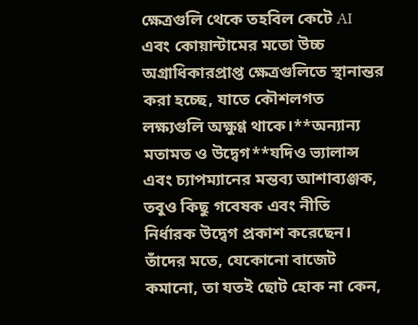ক্ষেত্রগুলি থেকে তহবিল কেটে AI এবং কোয়ান্টামের মতো উচ্চ অগ্রাধিকারপ্রাপ্ত ক্ষেত্রগুলিতে স্থানান্তর করা হচ্ছে, যাতে কৌশলগত লক্ষ্যগুলি অক্ষুণ্ণ থাকে।**অন্যান্য মতামত ও উদ্বেগ**যদিও ভ্যালান্স এবং চ্যাপম্যানের মন্তব্য আশাব্যঞ্জক, তবুও কিছু গবেষক এবং নীতি নির্ধারক উদ্বেগ প্রকাশ করেছেন। তাঁদের মতে, যেকোনো বাজেট কমানো, তা যতই ছোট হোক না কেন,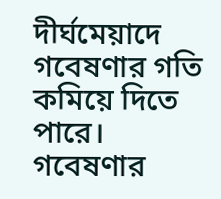দীর্ঘমেয়াদে গবেষণার গতি কমিয়ে দিতে পারে। গবেষণার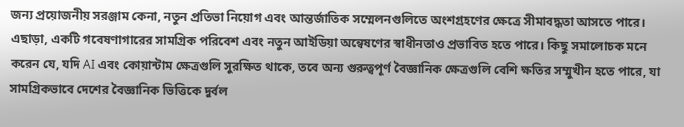জন্য প্রয়োজনীয় সরঞ্জাম কেনা, নতুন প্রতিভা নিয়োগ এবং আন্তর্জাতিক সম্মেলনগুলিতে অংশগ্রহণের ক্ষেত্রে সীমাবদ্ধতা আসতে পারে। এছাড়া, একটি গবেষণাগারের সামগ্রিক পরিবেশ এবং নতুন আইডিয়া অন্বেষণের স্বাধীনতাও প্রভাবিত হতে পারে। কিছু সমালোচক মনে করেন যে, যদি AI এবং কোয়ান্টাম ক্ষেত্রগুলি সুরক্ষিত থাকে, তবে অন্য গুরুত্বপূর্ণ বৈজ্ঞানিক ক্ষেত্রগুলি বেশি ক্ষতির সম্মুখীন হতে পারে, যা সামগ্রিকভাবে দেশের বৈজ্ঞানিক ভিত্তিকে দুর্বল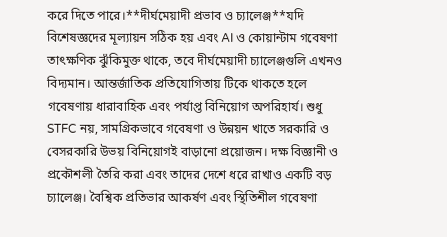করে দিতে পারে।**দীর্ঘমেয়াদী প্রভাব ও চ্যালেঞ্জ**যদি বিশেষজ্ঞদের মূল্যায়ন সঠিক হয় এবং AI ও কোয়ান্টাম গবেষণা তাৎক্ষণিক ঝুঁকিমুক্ত থাকে, তবে দীর্ঘমেয়াদী চ্যালেঞ্জগুলি এখনও বিদ্যমান। আন্তর্জাতিক প্রতিযোগিতায় টিকে থাকতে হলে গবেষণায় ধারাবাহিক এবং পর্যাপ্ত বিনিয়োগ অপরিহার্য। শুধু STFC নয়, সামগ্রিকভাবে গবেষণা ও উন্নয়ন খাতে সরকারি ও বেসরকারি উভয় বিনিয়োগই বাড়ানো প্রয়োজন। দক্ষ বিজ্ঞানী ও প্রকৌশলী তৈরি করা এবং তাদের দেশে ধরে রাখাও একটি বড় চ্যালেঞ্জ। বৈশ্বিক প্রতিভার আকর্ষণ এবং স্থিতিশীল গবেষণা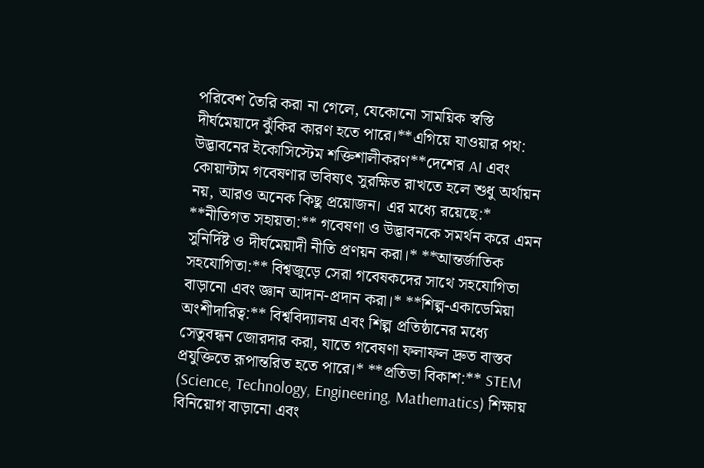পরিবেশ তৈরি করা না গেলে, যেকোনো সাময়িক স্বস্তি দীর্ঘমেয়াদে ঝুঁকির কারণ হতে পারে।**এগিয়ে যাওয়ার পথ: উদ্ভাবনের ইকোসিস্টেম শক্তিশালীকরণ**দেশের AI এবং কোয়ান্টাম গবেষণার ভবিষ্যৎ সুরক্ষিত রাখতে হলে শুধু অর্থায়ন নয়, আরও অনেক কিছু প্রয়োজন। এর মধ্যে রয়েছে:* **নীতিগত সহায়তা:** গবেষণা ও উদ্ভাবনকে সমর্থন করে এমন সুনির্দিষ্ট ও দীর্ঘমেয়াদী নীতি প্রণয়ন করা।* **আন্তর্জাতিক সহযোগিতা:** বিশ্বজুড়ে সেরা গবেষকদের সাথে সহযোগিতা বাড়ানো এবং জ্ঞান আদান-প্রদান করা।* **শিল্প-একাডেমিয়া অংশীদারিত্ব:** বিশ্ববিদ্যালয় এবং শিল্প প্রতিষ্ঠানের মধ্যে সেতুবন্ধন জোরদার করা, যাতে গবেষণা ফলাফল দ্রুত বাস্তব প্রযুক্তিতে রূপান্তরিত হতে পারে।* **প্রতিভা বিকাশ:** STEM (Science, Technology, Engineering, Mathematics) শিক্ষায় বিনিয়োগ বাড়ানো এবং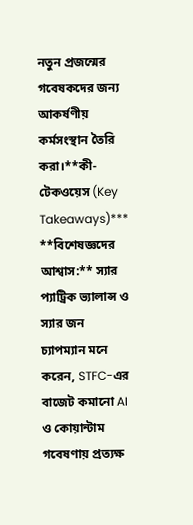নতুন প্রজন্মের গবেষকদের জন্য আকর্ষণীয় কর্মসংস্থান তৈরি করা।**কী-টেকওয়েস (Key Takeaways)*** **বিশেষজ্ঞদের আশ্বাস:** স্যার প্যাট্রিক ভ্যালান্স ও স্যার জন চ্যাপম্যান মনে করেন, STFC-এর বাজেট কমানো AI ও কোয়ান্টাম গবেষণায় প্রত্যক্ষ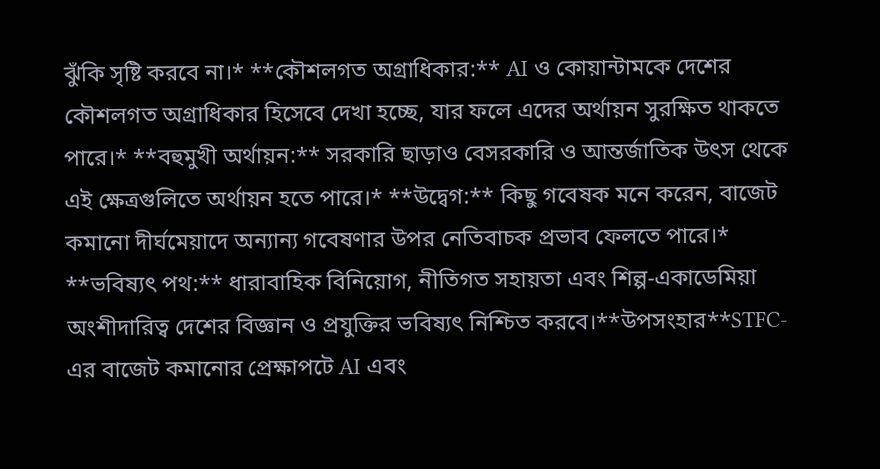ঝুঁকি সৃষ্টি করবে না।* **কৌশলগত অগ্রাধিকার:** AI ও কোয়ান্টামকে দেশের কৌশলগত অগ্রাধিকার হিসেবে দেখা হচ্ছে, যার ফলে এদের অর্থায়ন সুরক্ষিত থাকতে পারে।* **বহুমুখী অর্থায়ন:** সরকারি ছাড়াও বেসরকারি ও আন্তর্জাতিক উৎস থেকে এই ক্ষেত্রগুলিতে অর্থায়ন হতে পারে।* **উদ্বেগ:** কিছু গবেষক মনে করেন, বাজেট কমানো দীর্ঘমেয়াদে অন্যান্য গবেষণার উপর নেতিবাচক প্রভাব ফেলতে পারে।* **ভবিষ্যৎ পথ:** ধারাবাহিক বিনিয়োগ, নীতিগত সহায়তা এবং শিল্প-একাডেমিয়া অংশীদারিত্ব দেশের বিজ্ঞান ও প্রযুক্তির ভবিষ্যৎ নিশ্চিত করবে।**উপসংহার**STFC-এর বাজেট কমানোর প্রেক্ষাপটে AI এবং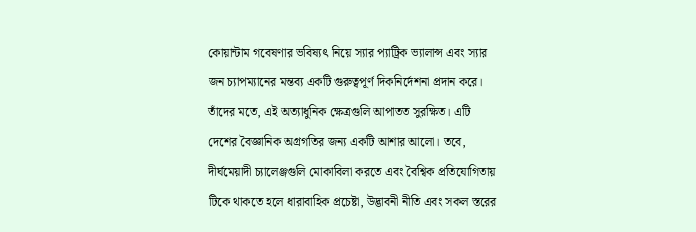কোয়ান্টাম গবেষণার ভবিষ্যৎ নিয়ে স্যার প্যাট্রিক ভ্যালান্স এবং স্যার জন চ্যাপম্যানের মন্তব্য একটি গুরুত্বপূর্ণ দিকনির্দেশনা প্রদান করে। তাঁদের মতে, এই অত্যাধুনিক ক্ষেত্রগুলি আপাতত সুরক্ষিত। এটি দেশের বৈজ্ঞানিক অগ্রগতির জন্য একটি আশার আলো। তবে, দীর্ঘমেয়াদী চ্যালেঞ্জগুলি মোকাবিলা করতে এবং বৈশ্বিক প্রতিযোগিতায় টিকে থাকতে হলে ধারাবাহিক প্রচেষ্টা, উদ্ভাবনী নীতি এবং সকল স্তরের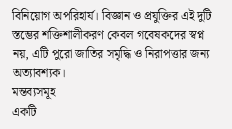বিনিয়োগ অপরিহার্য। বিজ্ঞান ও প্রযুক্তির এই দুটি স্তম্ভের শক্তিশালীকরণ কেবল গবেষকদের স্বপ্ন নয়, এটি পুরো জাতির সমৃদ্ধি ও নিরাপত্তার জন্য অত্যাবশ্যক।
মন্তব্যসমূহ
একটি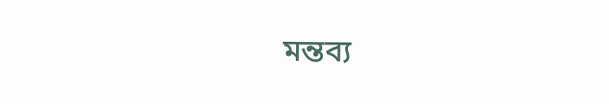মন্তব্য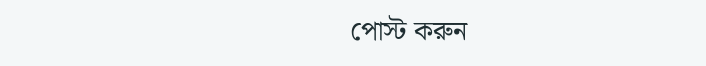পোস্ট করুন